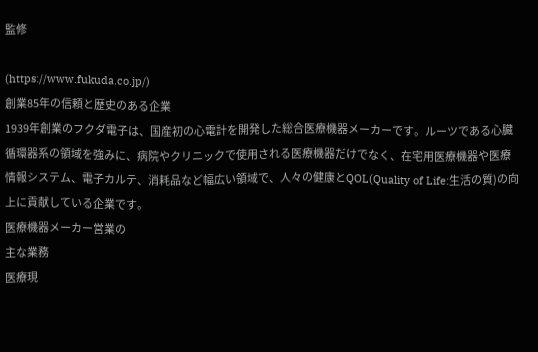監修

(https://www.fukuda.co.jp/)
創業85年の信頼と歴史のある企業
1939年創業のフクダ電子は、国産初の心電計を開発した総合医療機器メーカーです。ルーツである心臓循環器系の領域を強みに、病院やクリニックで使用される医療機器だけでなく、在宅用医療機器や医療情報システム、電子カルテ、消耗品など幅広い領域で、人々の健康とQOL(Quality of Life:生活の質)の向上に貢献している企業です。
医療機器メーカー営業の
主な業務
医療現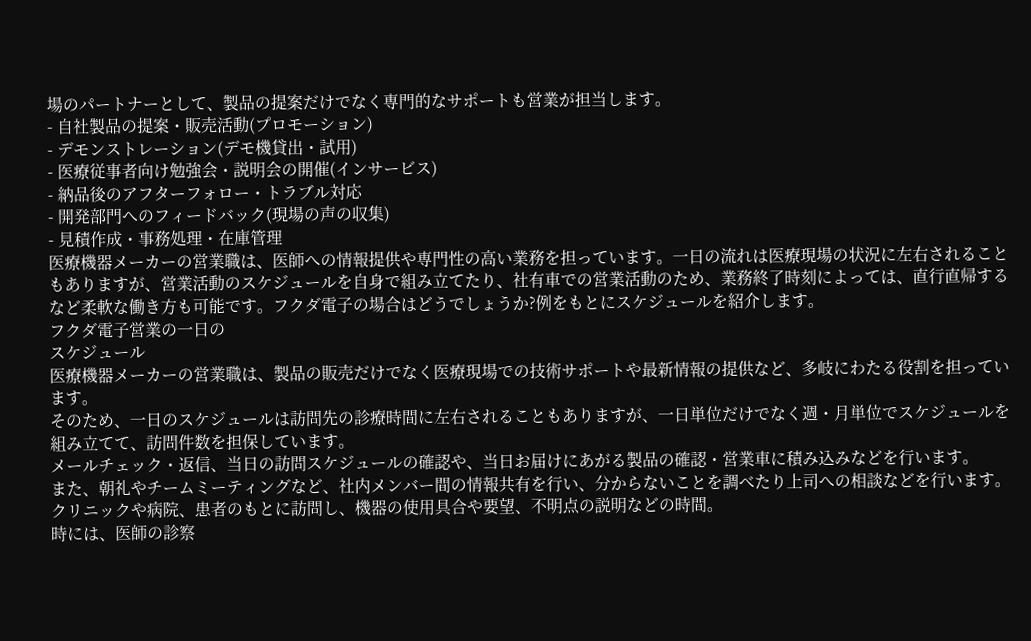場のパートナーとして、製品の提案だけでなく専門的なサポートも営業が担当します。
- 自社製品の提案・販売活動(プロモーション)
- デモンストレーション(デモ機貸出・試用)
- 医療従事者向け勉強会・説明会の開催(インサービス)
- 納品後のアフターフォロー・トラブル対応
- 開発部門へのフィードバック(現場の声の収集)
- 見積作成・事務処理・在庫管理
医療機器メーカーの営業職は、医師への情報提供や専門性の高い業務を担っています。一日の流れは医療現場の状況に左右されることもありますが、営業活動のスケジュールを自身で組み立てたり、社有車での営業活動のため、業務終了時刻によっては、直行直帰するなど柔軟な働き方も可能です。フクダ電子の場合はどうでしょうか?例をもとにスケジュールを紹介します。
フクダ電子営業の一日の
スケジュール
医療機器メーカーの営業職は、製品の販売だけでなく医療現場での技術サポートや最新情報の提供など、多岐にわたる役割を担っています。
そのため、一日のスケジュールは訪問先の診療時間に左右されることもありますが、一日単位だけでなく週・月単位でスケジュールを組み立てて、訪問件数を担保しています。
メールチェック・返信、当日の訪問スケジュールの確認や、当日お届けにあがる製品の確認・営業車に積み込みなどを行います。
また、朝礼やチームミーティングなど、社内メンバー間の情報共有を行い、分からないことを調べたり上司への相談などを行います。
クリニックや病院、患者のもとに訪問し、機器の使用具合や要望、不明点の説明などの時間。
時には、医師の診察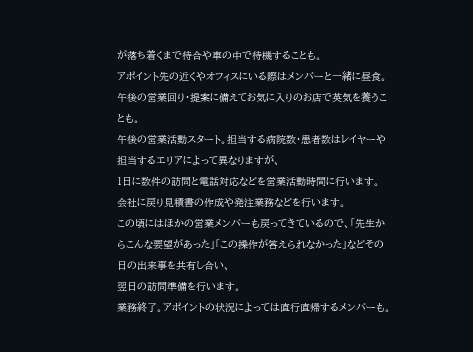が落ち着くまで待合や車の中で待機することも。
アポイント先の近くやオフィスにいる際はメンバーと一緒に昼食。
午後の営業回り・提案に備えてお気に入りのお店で英気を養うことも。
午後の営業活動スタート。担当する病院数・患者数はレイヤーや担当するエリアによって異なりますが、
1日に数件の訪問と電話対応などを営業活動時間に行います。
会社に戻り見積書の作成や発注業務などを行います。
この頃にはほかの営業メンバーも戻ってきているので、「先生からこんな要望があった」「この操作が答えられなかった」などその日の出来事を共有し合い、
翌日の訪問準備を行います。
業務終了。アポイントの状況によっては直行直帰するメンバーも。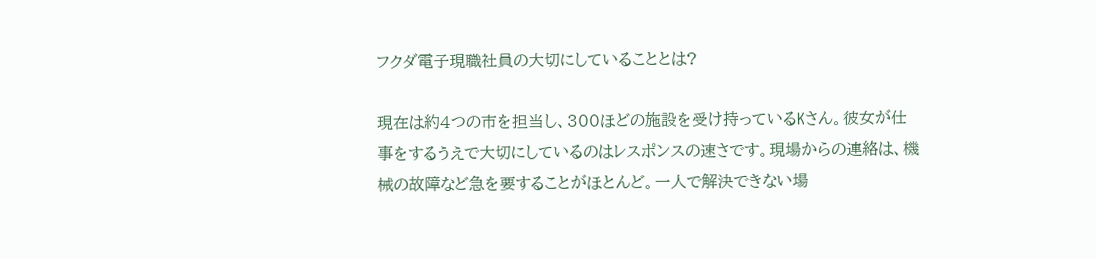フクダ電子現職社員の大切にしていることとは?

現在は約4つの市を担当し、300ほどの施設を受け持っているKさん。彼女が仕事をするうえで大切にしているのはレスポンスの速さです。現場からの連絡は、機械の故障など急を要することがほとんど。一人で解決できない場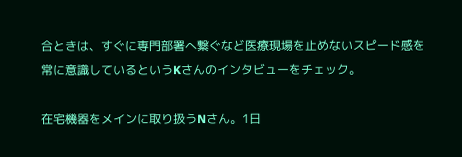合ときは、すぐに専門部署へ繋ぐなど医療現場を止めないスピード感を常に意識しているというKさんのインタビューをチェック。

在宅機器をメインに取り扱うNさん。1日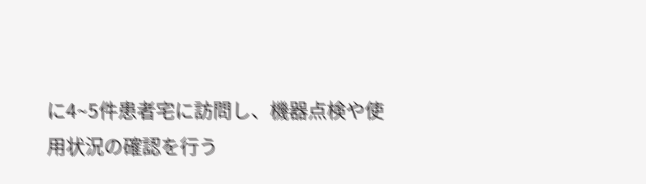に4~5件患者宅に訪問し、機器点検や使用状況の確認を行う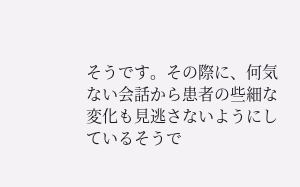そうです。その際に、何気ない会話から患者の些細な変化も見逃さないようにしているそうで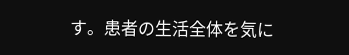す。患者の生活全体を気に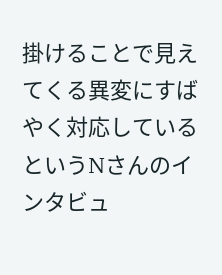掛けることで見えてくる異変にすばやく対応しているというNさんのインタビュ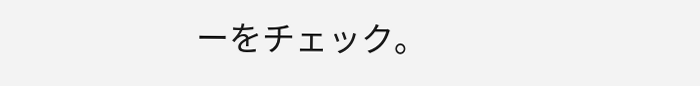ーをチェック。